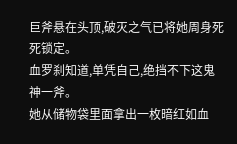巨斧悬在头顶,破灭之气已将她周身死死锁定。
血罗刹知道,单凭自己,绝挡不下这鬼神一斧。
她从储物袋里面拿出一枚暗红如血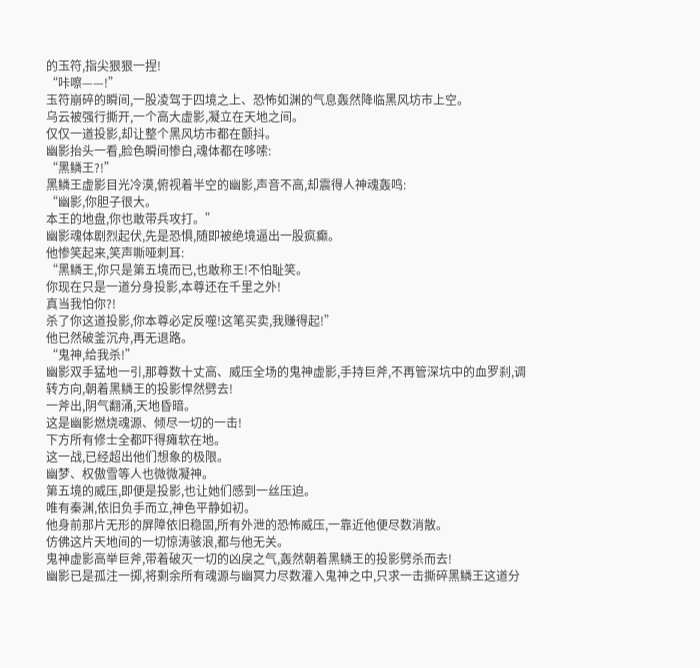的玉符,指尖狠狠一捏!
“咔嚓——!”
玉符崩碎的瞬间,一股凌驾于四境之上、恐怖如渊的气息轰然降临黑风坊市上空。
乌云被强行撕开,一个高大虚影,凝立在天地之间。
仅仅一道投影,却让整个黑风坊市都在颤抖。
幽影抬头一看,脸色瞬间惨白,魂体都在哆嗦:
“黑鳞王?!”
黑鳞王虚影目光冷漠,俯视着半空的幽影,声音不高,却震得人神魂轰鸣:
“幽影,你胆子很大。
本王的地盘,你也敢带兵攻打。”
幽影魂体剧烈起伏,先是恐惧,随即被绝境逼出一股疯癫。
他惨笑起来,笑声嘶哑刺耳:
“黑鳞王,你只是第五境而已,也敢称王!不怕耻笑。
你现在只是一道分身投影,本尊还在千里之外!
真当我怕你?!
杀了你这道投影,你本尊必定反噬!这笔买卖,我赚得起!”
他已然破釜沉舟,再无退路。
“鬼神,给我杀!”
幽影双手猛地一引,那尊数十丈高、威压全场的鬼神虚影,手持巨斧,不再管深坑中的血罗刹,调转方向,朝着黑鳞王的投影悍然劈去!
一斧出,阴气翻涌,天地昏暗。
这是幽影燃烧魂源、倾尽一切的一击!
下方所有修士全都吓得瘫软在地。
这一战,已经超出他们想象的极限。
幽梦、权傲雪等人也微微凝神。
第五境的威压,即便是投影,也让她们感到一丝压迫。
唯有秦渊,依旧负手而立,神色平静如初。
他身前那片无形的屏障依旧稳固,所有外泄的恐怖威压,一靠近他便尽数消散。
仿佛这片天地间的一切惊涛骇浪,都与他无关。
鬼神虚影高举巨斧,带着破灭一切的凶戾之气,轰然朝着黑鳞王的投影劈杀而去!
幽影已是孤注一掷,将剩余所有魂源与幽冥力尽数灌入鬼神之中,只求一击撕碎黑鳞王这道分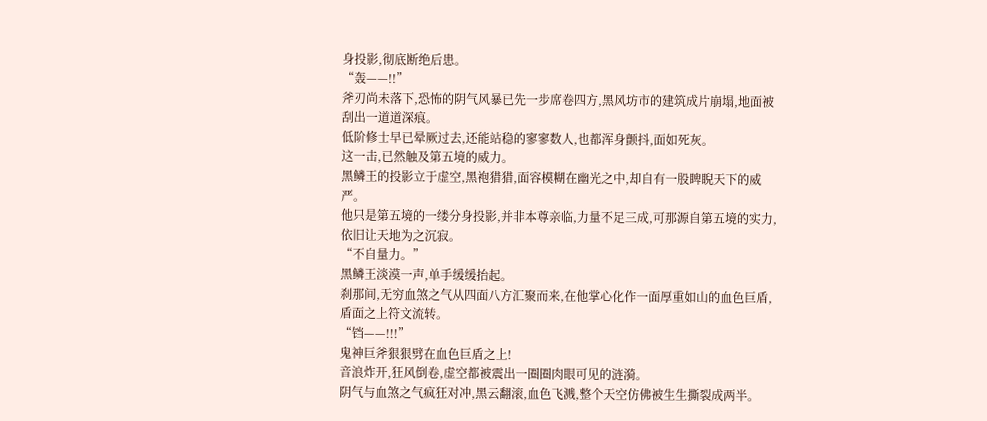身投影,彻底断绝后患。
“轰——!!”
斧刃尚未落下,恐怖的阴气风暴已先一步席卷四方,黑风坊市的建筑成片崩塌,地面被刮出一道道深痕。
低阶修士早已晕厥过去,还能站稳的寥寥数人,也都浑身颤抖,面如死灰。
这一击,已然触及第五境的威力。
黑鳞王的投影立于虚空,黑袍猎猎,面容模糊在幽光之中,却自有一股睥睨天下的威严。
他只是第五境的一缕分身投影,并非本尊亲临,力量不足三成,可那源自第五境的实力,依旧让天地为之沉寂。
“不自量力。”
黑鳞王淡漠一声,单手缓缓抬起。
刹那间,无穷血煞之气从四面八方汇聚而来,在他掌心化作一面厚重如山的血色巨盾,盾面之上符文流转。
“铛——!!!”
鬼神巨斧狠狠劈在血色巨盾之上!
音浪炸开,狂风倒卷,虚空都被震出一圈圈肉眼可见的涟漪。
阴气与血煞之气疯狂对冲,黑云翻滚,血色飞溅,整个天空仿佛被生生撕裂成两半。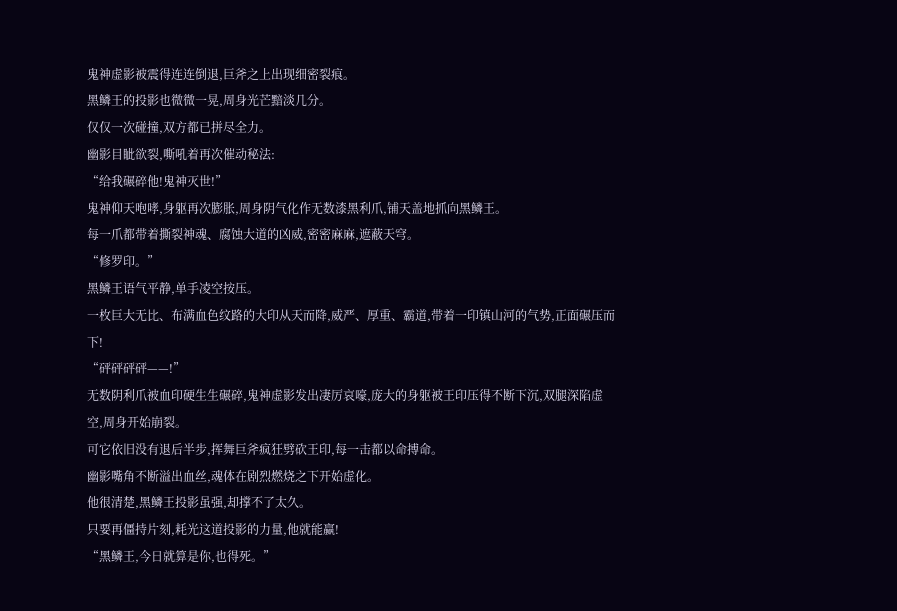鬼神虚影被震得连连倒退,巨斧之上出现细密裂痕。
黑鳞王的投影也微微一晃,周身光芒黯淡几分。
仅仅一次碰撞,双方都已拼尽全力。
幽影目眦欲裂,嘶吼着再次催动秘法:
“给我碾碎他!鬼神灭世!”
鬼神仰天咆哮,身躯再次膨胀,周身阴气化作无数漆黑利爪,铺天盖地抓向黑鳞王。
每一爪都带着撕裂神魂、腐蚀大道的凶威,密密麻麻,遮蔽天穹。
“修罗印。”
黑鳞王语气平静,单手凌空按压。
一枚巨大无比、布满血色纹路的大印从天而降,威严、厚重、霸道,带着一印镇山河的气势,正面碾压而下!
“砰砰砰砰——!”
无数阴利爪被血印硬生生碾碎,鬼神虚影发出凄厉哀嚎,庞大的身躯被王印压得不断下沉,双腿深陷虚空,周身开始崩裂。
可它依旧没有退后半步,挥舞巨斧疯狂劈砍王印,每一击都以命搏命。
幽影嘴角不断溢出血丝,魂体在剧烈燃烧之下开始虚化。
他很清楚,黑鳞王投影虽强,却撑不了太久。
只要再僵持片刻,耗光这道投影的力量,他就能赢!
“黑鳞王,今日就算是你,也得死。”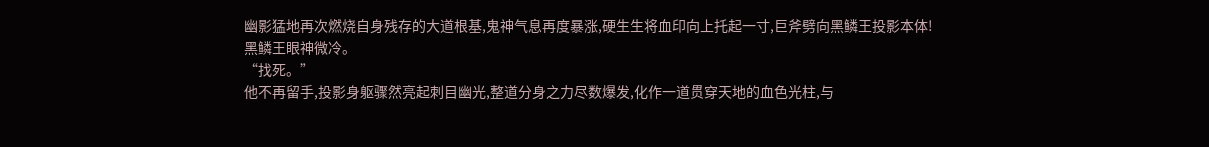幽影猛地再次燃烧自身残存的大道根基,鬼神气息再度暴涨,硬生生将血印向上托起一寸,巨斧劈向黑鳞王投影本体!
黑鳞王眼神微冷。
“找死。”
他不再留手,投影身躯骤然亮起刺目幽光,整道分身之力尽数爆发,化作一道贯穿天地的血色光柱,与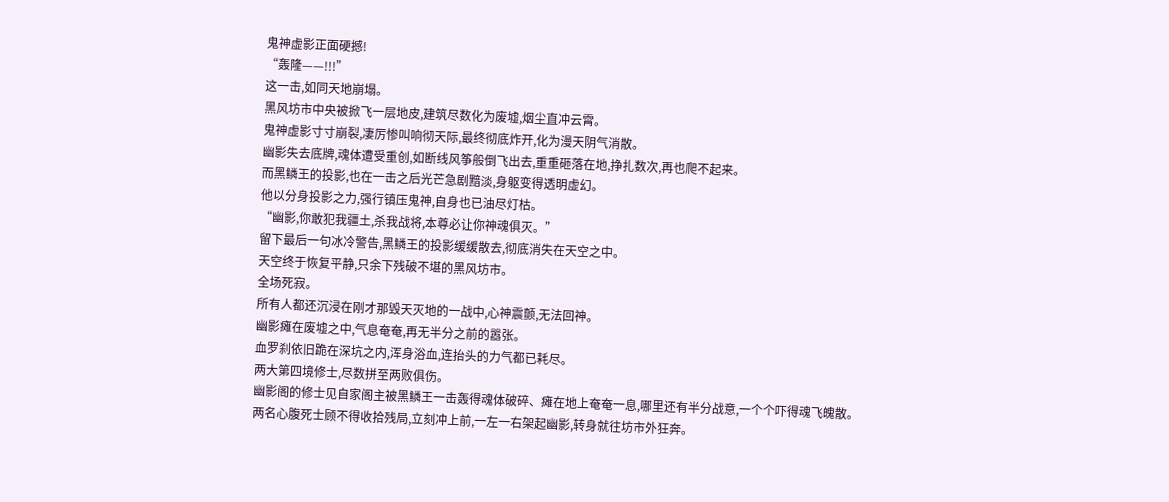鬼神虚影正面硬撼!
“轰隆——!!!”
这一击,如同天地崩塌。
黑风坊市中央被掀飞一层地皮,建筑尽数化为废墟,烟尘直冲云霄。
鬼神虚影寸寸崩裂,凄厉惨叫响彻天际,最终彻底炸开,化为漫天阴气消散。
幽影失去底牌,魂体遭受重创,如断线风筝般倒飞出去,重重砸落在地,挣扎数次,再也爬不起来。
而黑鳞王的投影,也在一击之后光芒急剧黯淡,身躯变得透明虚幻。
他以分身投影之力,强行镇压鬼神,自身也已油尽灯枯。
“幽影,你敢犯我疆土,杀我战将,本尊必让你神魂俱灭。”
留下最后一句冰冷警告,黑鳞王的投影缓缓散去,彻底消失在天空之中。
天空终于恢复平静,只余下残破不堪的黑风坊市。
全场死寂。
所有人都还沉浸在刚才那毁天灭地的一战中,心神震颤,无法回神。
幽影瘫在废墟之中,气息奄奄,再无半分之前的嚣张。
血罗刹依旧跪在深坑之内,浑身浴血,连抬头的力气都已耗尽。
两大第四境修士,尽数拼至两败俱伤。
幽影阁的修士见自家阁主被黑鳞王一击轰得魂体破碎、瘫在地上奄奄一息,哪里还有半分战意,一个个吓得魂飞魄散。
两名心腹死士顾不得收拾残局,立刻冲上前,一左一右架起幽影,转身就往坊市外狂奔。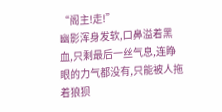“阁主!走!”
幽影浑身发软,口鼻溢着黑血,只剩最后一丝气息,连睁眼的力气都没有,只能被人拖着狼狈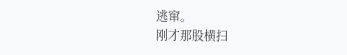逃窜。
刚才那股横扫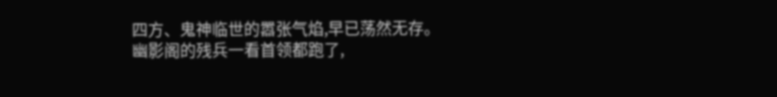四方、鬼神临世的嚣张气焰,早已荡然无存。
幽影阁的残兵一看首领都跑了,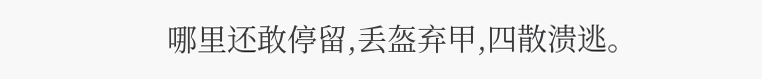哪里还敢停留,丢盔弃甲,四散溃逃。